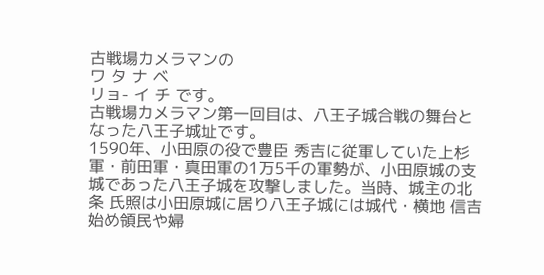古戦場カメラマンの
ワ タ ナ ベ
リョ- イ チ です。
古戦場カメラマン第一回目は、八王子城合戦の舞台となった八王子城址です。
1590年、小田原の役で豊臣 秀吉に従軍していた上杉軍・前田軍・真田軍の1万5千の軍勢が、小田原城の支城であった八王子城を攻撃しました。当時、城主の北条 氏照は小田原城に居り八王子城には城代・横地 信吉始め領民や婦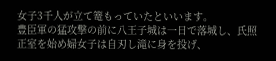女子3千人が立て篭もっていたといいます。
豊臣軍の猛攻撃の前に八王子城は一日で落城し、氏照正室を始め婦女子は自刃し滝に身を投げ、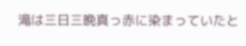滝は三日三晩真っ赤に染まっていたと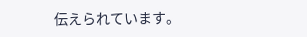伝えられています。